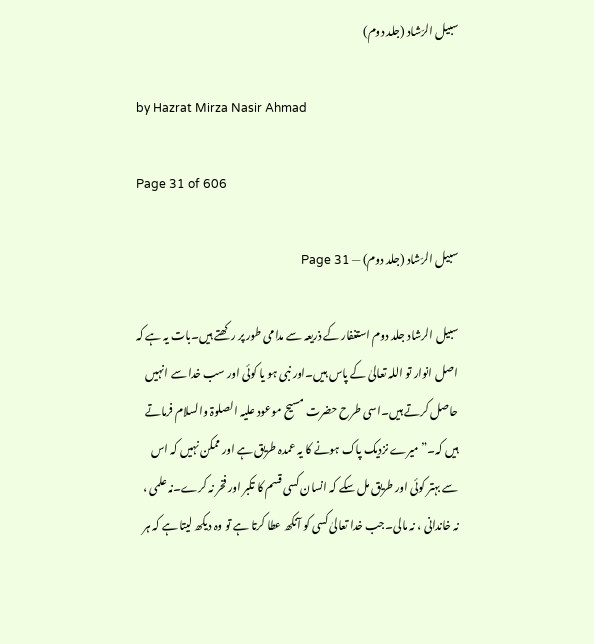سبیل الرّشاد (جلد دوم)

by Hazrat Mirza Nasir Ahmad

Page 31 of 606

سبیل الرّشاد (جلد دوم) — Page 31

سبیل الرشاد جلد دوم استغفار کے ذریعہ سے مدامی طور پر رکھتے ہیں۔بات یہ ہے کہ اصل انوار تو اللہ تعالیٰ کے پاس ہیں۔اور نبی ہو یا کوئی اور سب خدا سے انہیں حاصل کرتے ہیں۔اسی طرح حضرت مسیح موعود علیہ الصلوۃ والسلام فرماتے ہیں کہ۔” میرے نزدیک پاک ہونے کا یہ عمدہ طریق ہے اور ممکن نہیں کہ اس سے بہتر کوئی اور طریق مل سکے کہ انسان کسی قسم کا تکبر اور فخر نہ کرے۔نہ علمی ، نہ خاندانی ، نہ مالی۔جب خدا تعالیٰ کسی کو آنکھ عطا کرتا ہے تو وہ دیکھ لیتا ہے کہ ہر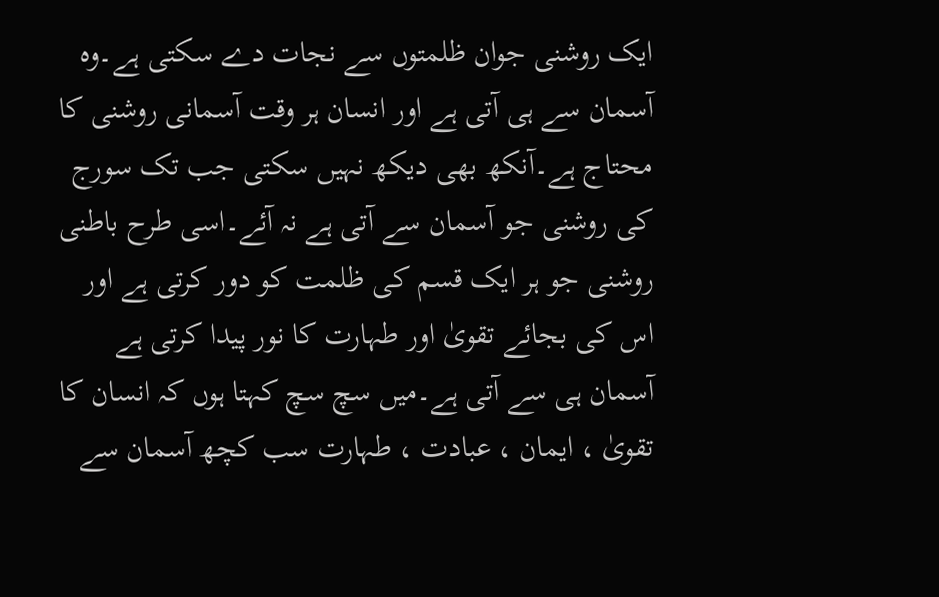ایک روشنی جوان ظلمتوں سے نجات دے سکتی ہے۔وہ آسمان سے ہی آتی ہے اور انسان ہر وقت آسمانی روشنی کا محتاج ہے۔آنکھ بھی دیکھ نہیں سکتی جب تک سورج کی روشنی جو آسمان سے آتی ہے نہ آئے۔اسی طرح باطنی روشنی جو ہر ایک قسم کی ظلمت کو دور کرتی ہے اور اس کی بجائے تقویٰ اور طہارت کا نور پیدا کرتی ہے آسمان ہی سے آتی ہے۔میں سچ سچ کہتا ہوں کہ انسان کا تقویٰ ، ایمان ، عبادت ، طہارت سب کچھ آسمان سے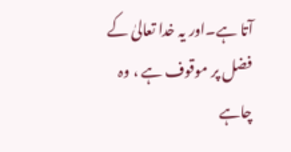آتا ہے۔اور یہ خدا تعالیٰ کے فضل پر موقوف ہے ، وہ چاہے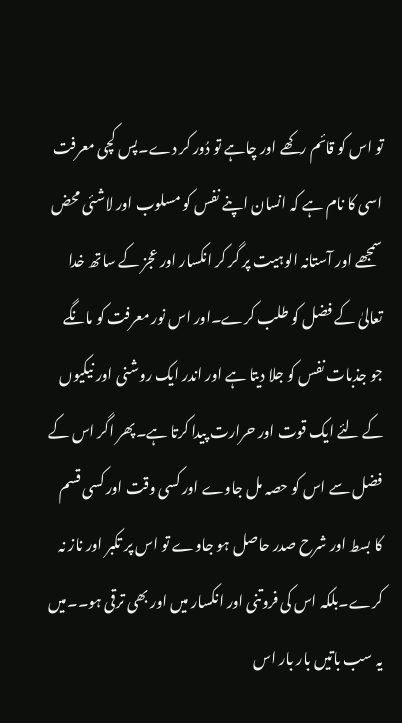تو اس کو قائم رکھے اور چاہے تو دُور کر دے۔پس کچی معرفت اسی کا نام ہے کہ انسان اپنے نفس کو مسلوب اور لاشئی محض سمجھے اور آستانہ الوہیت پر گر کر انکسار اور عجز کے ساتھ خدا تعالیٰ کے فضل کو طلب کرے۔اور اس نور معرفت کو مانگے جو جذبات نفس کو جلا دیتا ہے اور اندر ایک روشنی اور نیکیوں کے لئے ایک قوت اور حرارت پیدا کرتا ہے۔پھر اگر اس کے فضل سے اس کو حصہ مل جاوے اور کسی وقت اور کسی قسم کا بسط اور شرح صدر حاصل ہو جاوے تو اس پر تکبر اور ناز نہ کرے۔بلکہ اس کی فروتنی اور انکسار میں اور بھی ترقی ہو۔۔میں یہ سب باتیں بار بار اس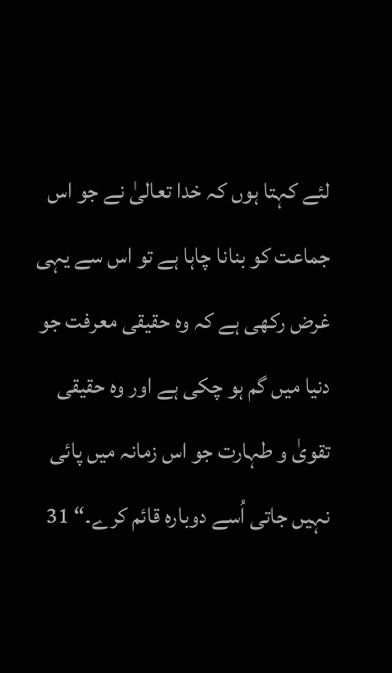لئے کہتا ہوں کہ خدا تعالیٰ نے جو اس جماعت کو بنانا چاہا ہے تو اس سے یہی غرض رکھی ہے کہ وہ حقیقی معرفت جو دنیا میں گم ہو چکی ہے اور وہ حقیقی تقویٰ و طہارت جو اس زمانہ میں پائی نہیں جاتی اُسے دوبارہ قائم کرے۔“ 31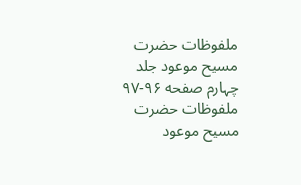ملفوظات حضرت مسیح موعود جلد چہارم صفحه ۹۶-۹۷ ملفوظات حضرت مسیح موعود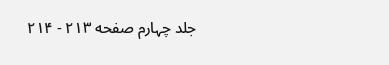جلد چہارم صفحه ۲۱۳ - ۲۱۴